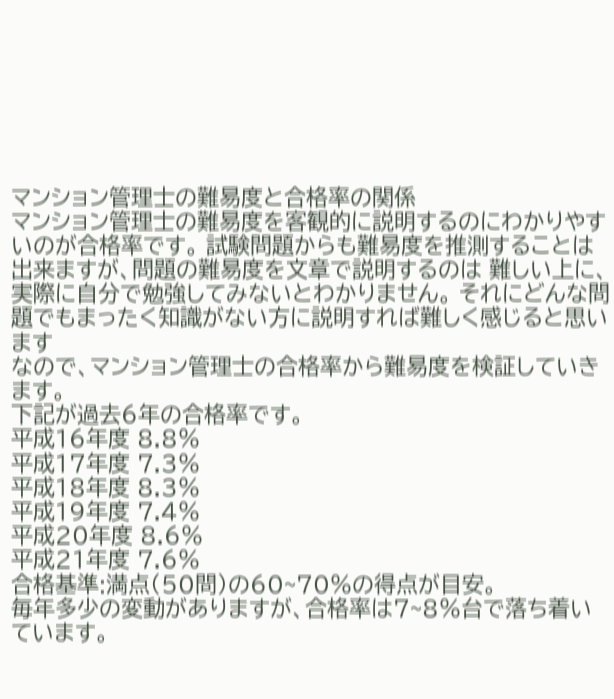マンション管理士の難易度と合格率の関係
マンション管理士の難易度を客観的に説明するのにわかりやすいのが合格率です。 試験問題からも難易度を推測することは出来ますが、問題の難易度を文章で説明するのは 難しい上に、実際に自分で勉強してみないとわかりません。 それにどんな問題でもまったく知識がない方に説明すれば難しく感じると思います
なので、マンション管理士の合格率から難易度を検証していきます。
下記が過去6年の合格率です。
平成16年度 8.8%
平成17年度 7.3%
平成18年度 8.3%
平成19年度 7.4%
平成20年度 8.6%
平成21年度 7.6%
合格基準:満点(50問)の60~70%の得点が目安。
毎年多少の変動がありますが、合格率は7~8%台で落ち着いています。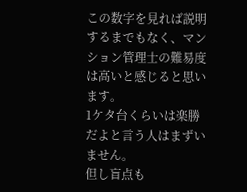この数字を見れば説明するまでもなく、マンション管理士の難易度は高いと感じると思います。
1ケタ台くらいは楽勝だよと言う人はまずいません。
但し盲点も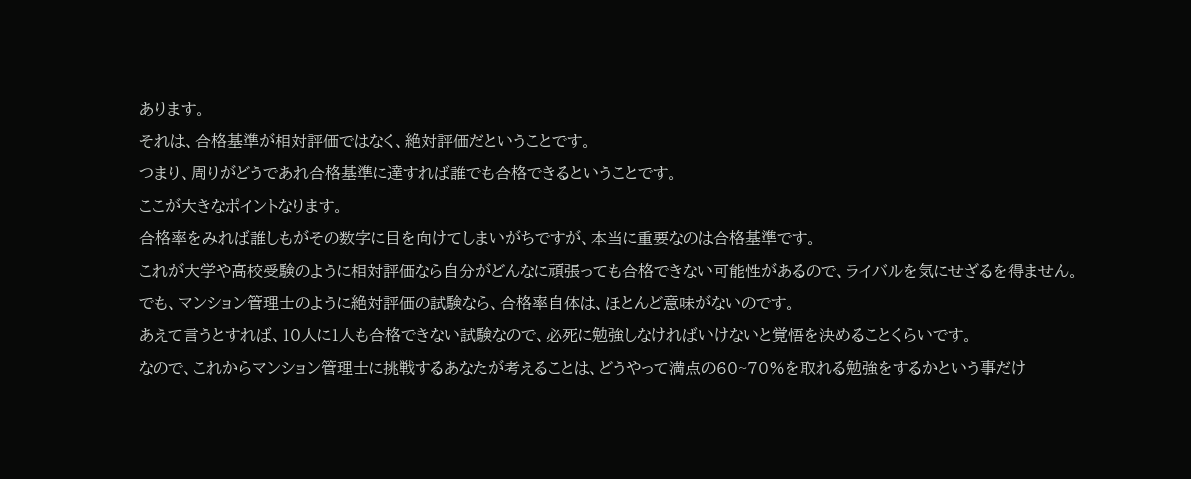あります。
それは、合格基準が相対評価ではなく、絶対評価だということです。
つまり、周りがどうであれ合格基準に達すれば誰でも合格できるということです。
ここが大きなポイントなります。
合格率をみれば誰しもがその数字に目を向けてしまいがちですが、本当に重要なのは合格基準です。
これが大学や高校受験のように相対評価なら自分がどんなに頑張っても合格できない可能性があるので、ライバルを気にせざるを得ません。
でも、マンション管理士のように絶対評価の試験なら、合格率自体は、ほとんど意味がないのです。
あえて言うとすれば、10人に1人も合格できない試験なので、必死に勉強しなければいけないと覚悟を決めることくらいです。
なので、これからマンション管理士に挑戦するあなたが考えることは、どうやって満点の60~70%を取れる勉強をするかという事だけ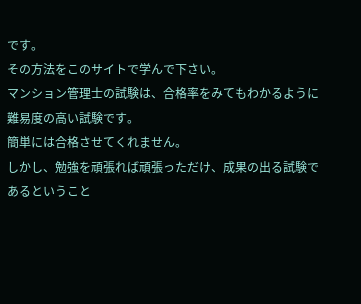です。
その方法をこのサイトで学んで下さい。
マンション管理士の試験は、合格率をみてもわかるように難易度の高い試験です。
簡単には合格させてくれません。
しかし、勉強を頑張れば頑張っただけ、成果の出る試験であるということ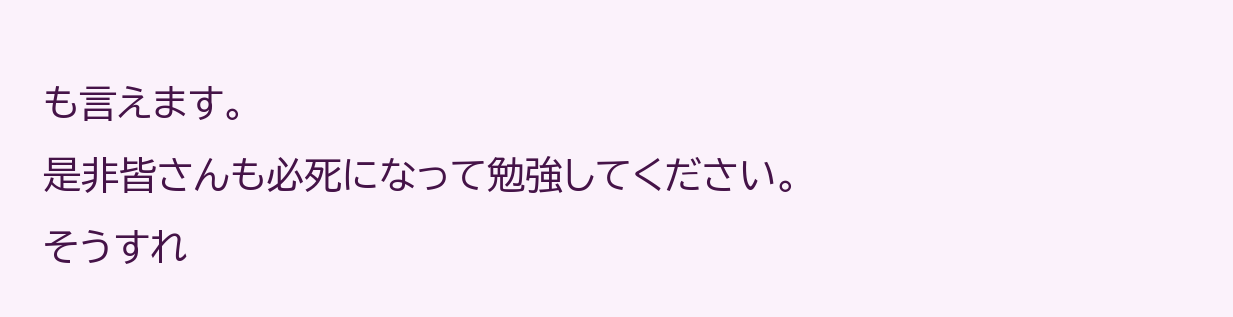も言えます。
是非皆さんも必死になって勉強してください。
そうすれ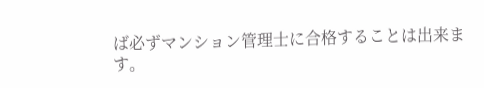ば必ずマンション管理士に合格することは出来ます。